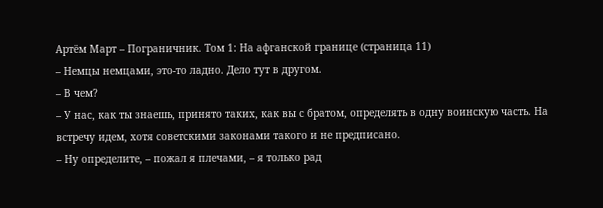Артём Март – Пограничник. Том 1: На афганской границе (страница 11)
– Немцы немцами, это-то ладно. Дело тут в другом.
– В чем?
– У нас, как ты знаешь, принято таких, как вы с братом, определять в одну воинскую часть. На встречу идем, хотя советскими законами такого и не предписано.
– Ну определите, – пожал я плечами, – я только рад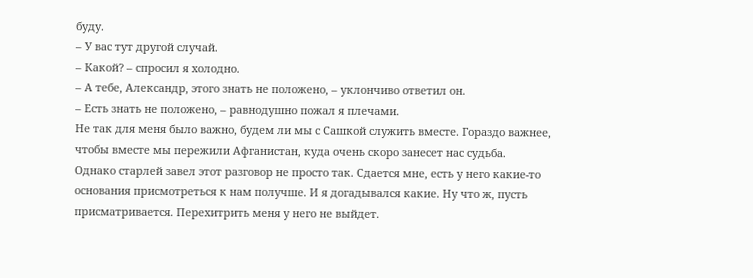буду.
– У вас тут другой случай.
– Какой? – спросил я холодно.
– А тебе, Александр, этого знать не положено, – уклончиво ответил он.
– Есть знать не положено, – равнодушно пожал я плечами.
Не так для меня было важно, будем ли мы с Сашкой служить вместе. Гораздо важнее, чтобы вместе мы пережили Афганистан, куда очень скоро занесет нас судьба.
Однако старлей завел этот разговор не просто так. Сдается мне, есть у него какие-то основания присмотреться к нам получше. И я догадывался какие. Ну что ж, пусть присматривается. Перехитрить меня у него не выйдет.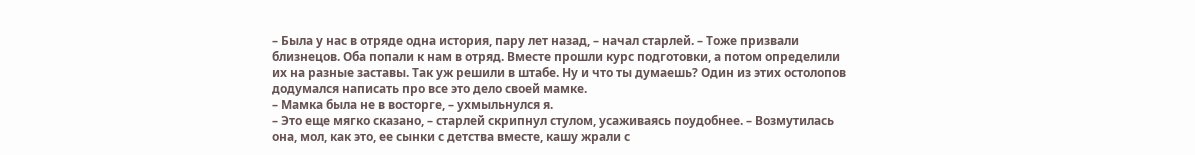– Была у нас в отряде одна история, пару лет назад, – начал старлей. – Тоже призвали близнецов. Оба попали к нам в отряд. Вместе прошли курс подготовки, а потом определили их на разные заставы. Так уж решили в штабе. Ну и что ты думаешь? Один из этих остолопов додумался написать про все это дело своей мамке.
– Мамка была не в восторге, – ухмыльнулся я.
– Это еще мягко сказано, – старлей скрипнул стулом, усаживаясь поудобнее. – Возмутилась она, мол, как это, ее сынки с детства вместе, кашу жрали с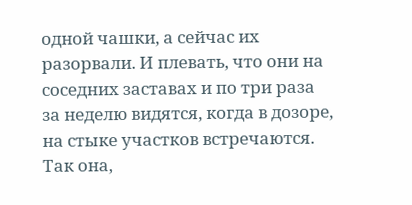одной чашки, а сейчас их разорвали. И плевать, что они на соседних заставах и по три раза за неделю видятся, когда в дозоре, на стыке участков встречаются. Так она,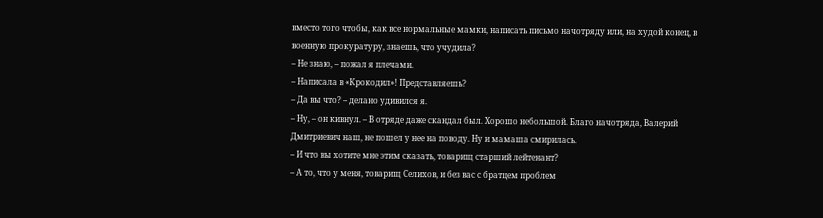вместо того чтобы, как все нормальные мамки, написать письмо начотряду или, на худой конец, в военную прокуратуру, знаешь, что учудила?
– Не знаю, – пожал я плечами.
– Написала в «Крокодил»! Представляешь?
– Да вы что? – делано удивился я.
– Ну, – он кивнул. – В отряде даже скандал был. Хорошо небольшой. Благо начотряда, Валерий Дмитриевич наш, не пошел у нее на поводу. Ну и мамаша смирилась.
– И что вы хотите мне этим сказать, товарищ старший лейтенант?
– А то, что у меня, товарищ Селихов, и без вас с братцем проблем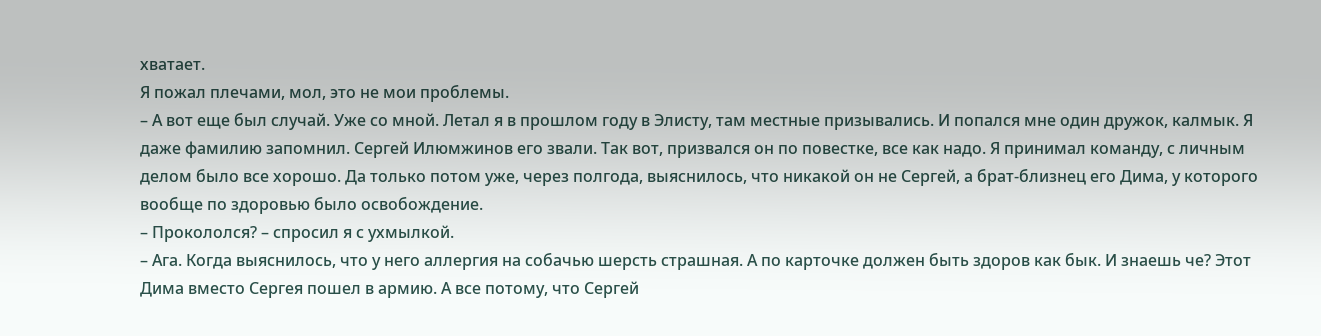хватает.
Я пожал плечами, мол, это не мои проблемы.
– А вот еще был случай. Уже со мной. Летал я в прошлом году в Элисту, там местные призывались. И попался мне один дружок, калмык. Я даже фамилию запомнил. Сергей Илюмжинов его звали. Так вот, призвался он по повестке, все как надо. Я принимал команду, с личным делом было все хорошо. Да только потом уже, через полгода, выяснилось, что никакой он не Сергей, а брат-близнец его Дима, у которого вообще по здоровью было освобождение.
– Прокололся? – спросил я с ухмылкой.
– Ага. Когда выяснилось, что у него аллергия на собачью шерсть страшная. А по карточке должен быть здоров как бык. И знаешь че? Этот Дима вместо Сергея пошел в армию. А все потому, что Сергей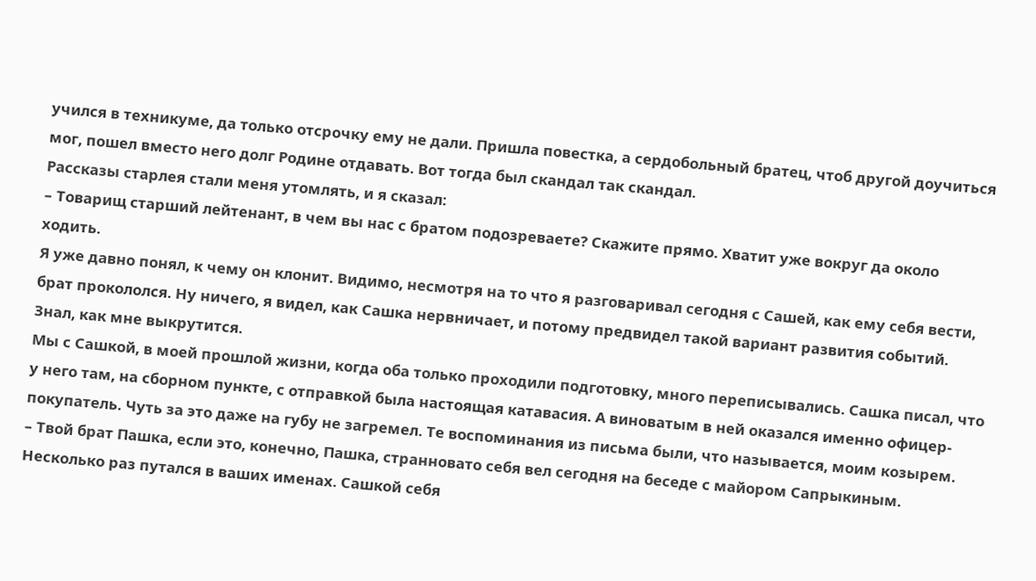учился в техникуме, да только отсрочку ему не дали. Пришла повестка, а сердобольный братец, чтоб другой доучиться мог, пошел вместо него долг Родине отдавать. Вот тогда был скандал так скандал.
Рассказы старлея стали меня утомлять, и я сказал:
– Товарищ старший лейтенант, в чем вы нас с братом подозреваете? Скажите прямо. Хватит уже вокруг да около ходить.
Я уже давно понял, к чему он клонит. Видимо, несмотря на то что я разговаривал сегодня с Сашей, как ему себя вести, брат прокололся. Ну ничего, я видел, как Сашка нервничает, и потому предвидел такой вариант развития событий. Знал, как мне выкрутится.
Мы с Сашкой, в моей прошлой жизни, когда оба только проходили подготовку, много переписывались. Сашка писал, что у него там, на сборном пункте, с отправкой была настоящая катавасия. А виноватым в ней оказался именно офицер-покупатель. Чуть за это даже на губу не загремел. Те воспоминания из письма были, что называется, моим козырем.
– Твой брат Пашка, если это, конечно, Пашка, странновато себя вел сегодня на беседе с майором Сапрыкиным. Несколько раз путался в ваших именах. Сашкой себя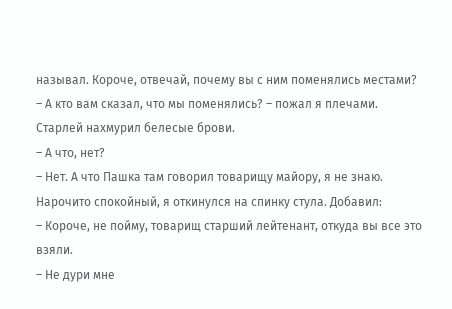называл. Короче, отвечай, почему вы с ним поменялись местами?
– А кто вам сказал, что мы поменялись? – пожал я плечами.
Старлей нахмурил белесые брови.
– А что, нет?
– Нет. А что Пашка там говорил товарищу майору, я не знаю.
Нарочито спокойный, я откинулся на спинку стула. Добавил:
– Короче, не пойму, товарищ старший лейтенант, откуда вы все это взяли.
– Не дури мне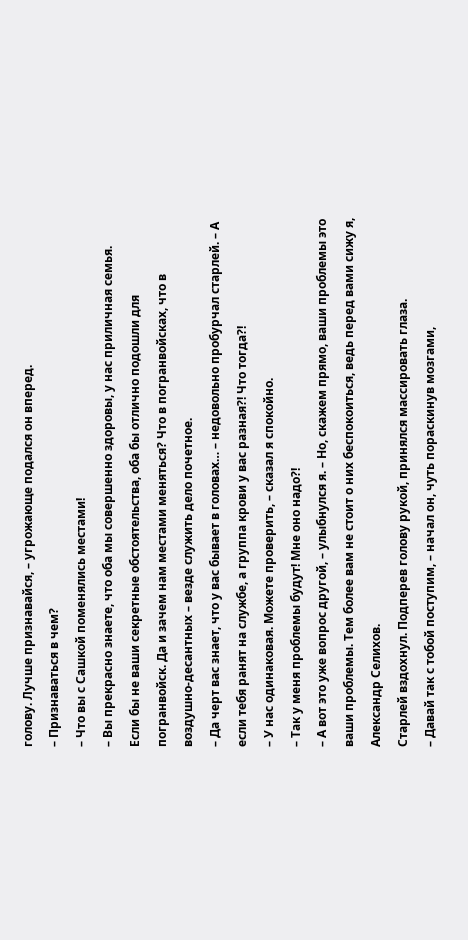голову. Лучше признавайся, – угрожающе подался он вперед.
– Признаваться в чем?
– Что вы с Сашкой поменялись местами!
– Вы прекрасно знаете, что оба мы совершенно здоровы, у нас приличная семья. Если бы не ваши секретные обстоятельства, оба бы отлично подошли для погранвойск. Да и зачем нам местами меняться? Что в погранвойсках, что в воздушно-десантных – везде служить дело почетное.
– Да черт вас знает, что у вас бывает в головах… – недовольно пробурчал старлей. – А если тебя ранят на службе, а группа крови у вас разная?! Что тогда?!
– У нас одинаковая. Можете проверить, – сказал я спокойно.
– Так у меня проблемы будут! Мне оно надо?!
– А вот это уже вопрос другой, – улыбнулся я. – Но, скажем прямо, ваши проблемы это ваши проблемы. Тем более вам не стоит о них беспокоиться, ведь перед вами сижу я, Александр Селихов.
Старлей вздохнул. Подперев голову рукой, принялся массировать глаза.
– Давай так с тобой поступим, – начал он, чуть пораскинув мозгами,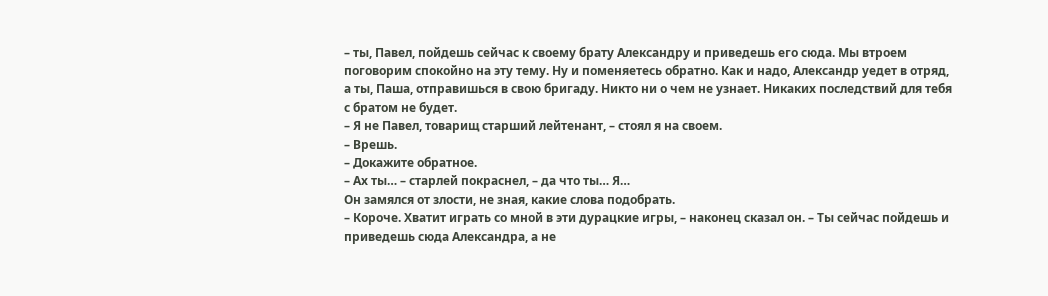– ты, Павел, пойдешь сейчас к своему брату Александру и приведешь его сюда. Мы втроем поговорим спокойно на эту тему. Ну и поменяетесь обратно. Как и надо, Александр уедет в отряд, а ты, Паша, отправишься в свою бригаду. Никто ни о чем не узнает. Никаких последствий для тебя с братом не будет.
– Я не Павел, товарищ старший лейтенант, – стоял я на своем.
– Врешь.
– Докажите обратное.
– Ах ты… – старлей покраснел, – да что ты… Я…
Он замялся от злости, не зная, какие слова подобрать.
– Короче. Хватит играть со мной в эти дурацкие игры, – наконец сказал он. – Ты сейчас пойдешь и приведешь сюда Александра, а не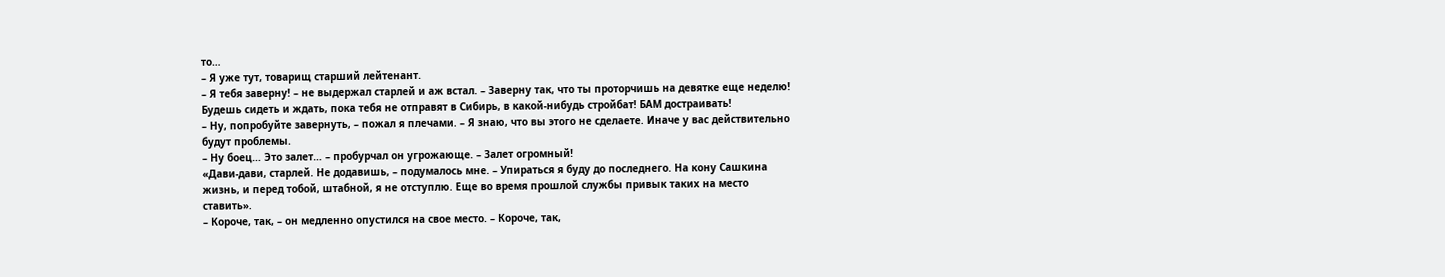то…
– Я уже тут, товарищ старший лейтенант.
– Я тебя заверну! – не выдержал старлей и аж встал. – Заверну так, что ты проторчишь на девятке еще неделю! Будешь сидеть и ждать, пока тебя не отправят в Сибирь, в какой-нибудь стройбат! БАМ достраивать!
– Ну, попробуйте завернуть, – пожал я плечами. – Я знаю, что вы этого не сделаете. Иначе у вас действительно будут проблемы.
– Ну боец… Это залет… – пробурчал он угрожающе. – Залет огромный!
«Дави-дави, старлей. Не додавишь, – подумалось мне. – Упираться я буду до последнего. На кону Сашкина жизнь, и перед тобой, штабной, я не отступлю. Еще во время прошлой службы привык таких на место ставить».
– Короче, так, – он медленно опустился на свое место. – Короче, так,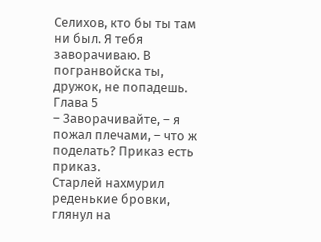Селихов, кто бы ты там ни был. Я тебя заворачиваю. В погранвойска ты, дружок, не попадешь.
Глава 5
– Заворачивайте, – я пожал плечами, – что ж поделать? Приказ есть приказ.
Старлей нахмурил реденькие бровки, глянул на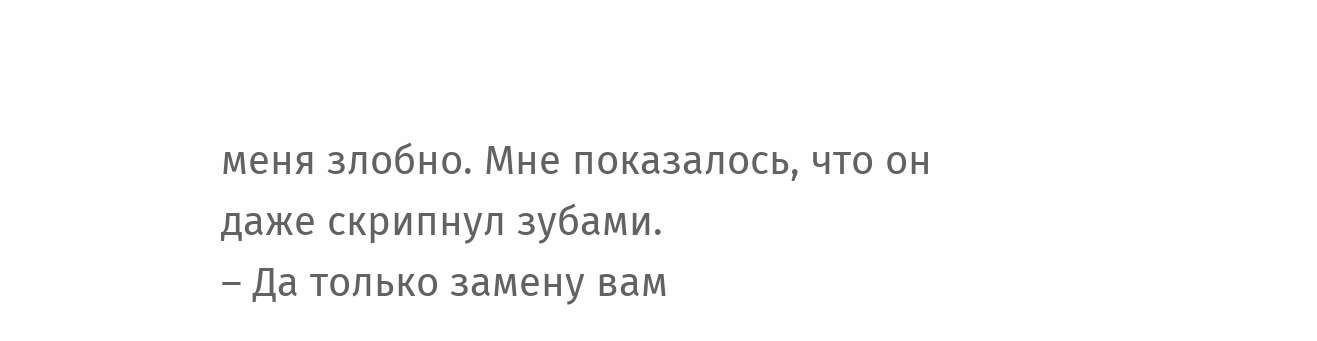меня злобно. Мне показалось, что он даже скрипнул зубами.
– Да только замену вам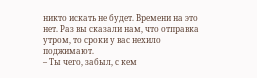никто искать не будет. Времени на это нет. Раз вы сказали нам, что отправка утром, то сроки у вас нехило поджимают.
– Ты чего, забыл, с кем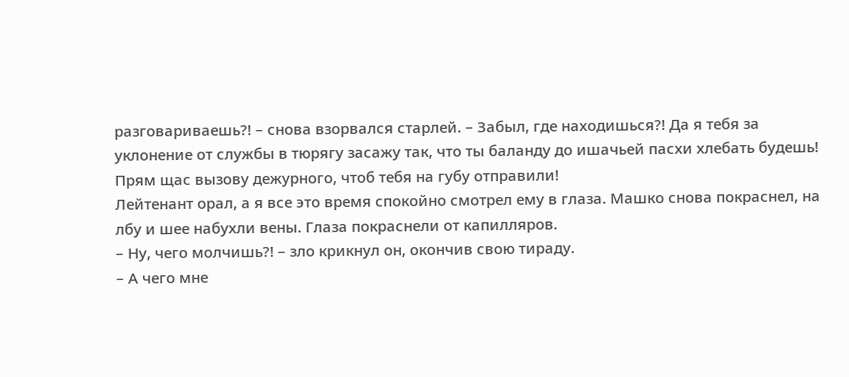разговариваешь?! – снова взорвался старлей. – Забыл, где находишься?! Да я тебя за уклонение от службы в тюрягу засажу так, что ты баланду до ишачьей пасхи хлебать будешь! Прям щас вызову дежурного, чтоб тебя на губу отправили!
Лейтенант орал, а я все это время спокойно смотрел ему в глаза. Машко снова покраснел, на лбу и шее набухли вены. Глаза покраснели от капилляров.
– Ну, чего молчишь?! – зло крикнул он, окончив свою тираду.
– А чего мне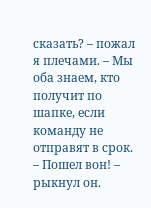сказать? – пожал я плечами. – Мы оба знаем, кто получит по шапке, если команду не отправят в срок.
– Пошел вон! – рыкнул он.